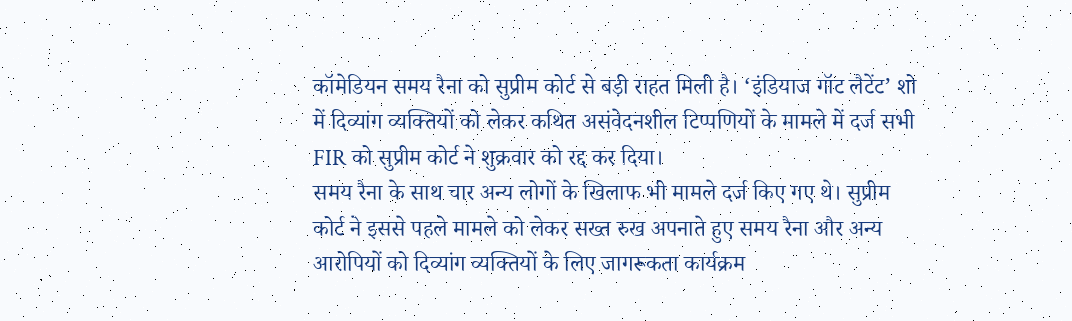कॉमेडियन समय रैना को सुप्रीम कोर्ट से बड़ी राहत मिली है। ‘इंडियाज गॉट लैटेंट’ शो में दिव्यांग व्यक्तियों को लेकर कथित असंवेदनशील टिप्पणियों के मामले में दर्ज सभी FIR को सुप्रीम कोर्ट ने शुक्रवार को रद्द कर दिया।
समय रैना के साथ चार अन्य लोगों के खिलाफ भी मामले दर्ज किए गए थे। सुप्रीम कोर्ट ने इससे पहले मामले को लेकर सख्त रुख अपनाते हुए समय रैना और अन्य आरोपियों को दिव्यांग व्यक्तियों के लिए जागरूकता कार्यक्रम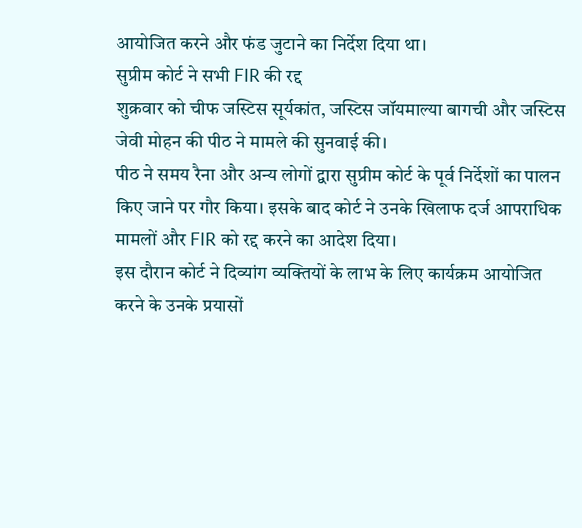आयोजित करने और फंड जुटाने का निर्देश दिया था।
सुप्रीम कोर्ट ने सभी FIR की रद्द
शुक्रवार को चीफ जस्टिस सूर्यकांत, जस्टिस जॉयमाल्या बागची और जस्टिस जेवी मोहन की पीठ ने मामले की सुनवाई की।
पीठ ने समय रैना और अन्य लोगों द्वारा सुप्रीम कोर्ट के पूर्व निर्देशों का पालन किए जाने पर गौर किया। इसके बाद कोर्ट ने उनके खिलाफ दर्ज आपराधिक मामलों और FIR को रद्द करने का आदेश दिया।
इस दौरान कोर्ट ने दिव्यांग व्यक्तियों के लाभ के लिए कार्यक्रम आयोजित करने के उनके प्रयासों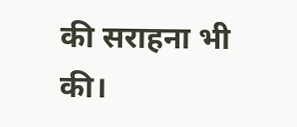की सराहना भी की।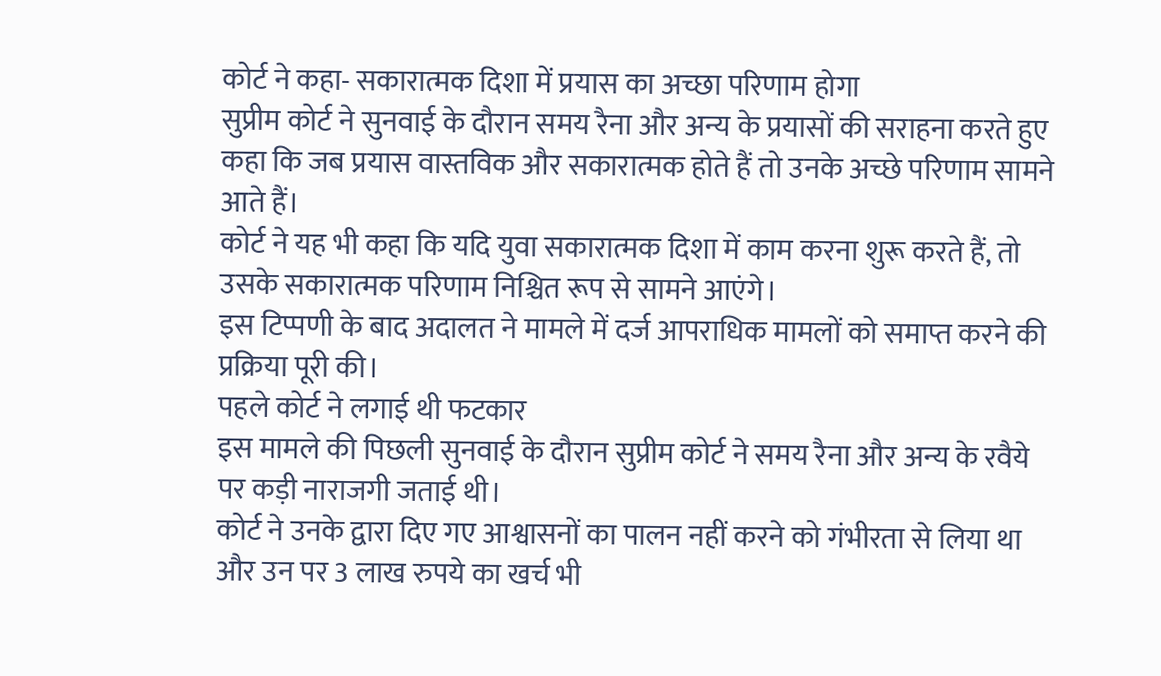कोर्ट ने कहा- सकारात्मक दिशा में प्रयास का अच्छा परिणाम होगा
सुप्रीम कोर्ट ने सुनवाई के दौरान समय रैना और अन्य के प्रयासों की सराहना करते हुए कहा कि जब प्रयास वास्तविक और सकारात्मक होते हैं तो उनके अच्छे परिणाम सामने आते हैं।
कोर्ट ने यह भी कहा कि यदि युवा सकारात्मक दिशा में काम करना शुरू करते हैं, तो उसके सकारात्मक परिणाम निश्चित रूप से सामने आएंगे।
इस टिप्पणी के बाद अदालत ने मामले में दर्ज आपराधिक मामलों को समाप्त करने की प्रक्रिया पूरी की।
पहले कोर्ट ने लगाई थी फटकार
इस मामले की पिछली सुनवाई के दौरान सुप्रीम कोर्ट ने समय रैना और अन्य के रवैये पर कड़ी नाराजगी जताई थी।
कोर्ट ने उनके द्वारा दिए गए आश्वासनों का पालन नहीं करने को गंभीरता से लिया था और उन पर 3 लाख रुपये का खर्च भी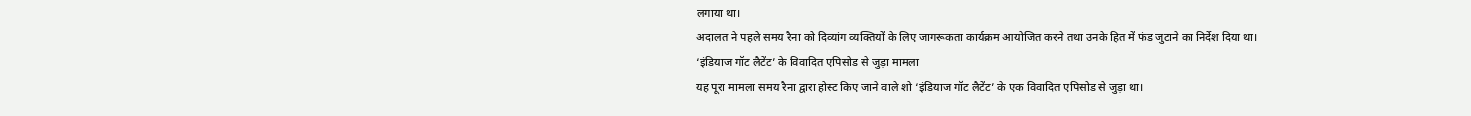लगाया था।
अदालत ने पहले समय रैना को दिव्यांग व्यक्तियों के लिए जागरूकता कार्यक्रम आयोजित करने तथा उनके हित में फंड जुटाने का निर्देश दिया था।
‘इंडियाज गॉट लैटेंट’ के विवादित एपिसोड से जुड़ा मामला
यह पूरा मामला समय रैना द्वारा होस्ट किए जाने वाले शो ‘इंडियाज गॉट लैटेंट’ के एक विवादित एपिसोड से जुड़ा था।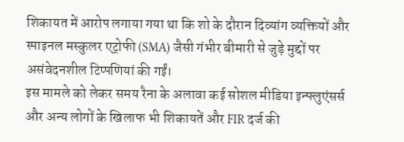शिकायत में आरोप लगाया गया था कि शो के दौरान दिव्यांग व्यक्तियों और स्पाइनल मस्कुलर एट्रोफी (SMA) जैसी गंभीर बीमारी से जुड़े मुद्दों पर असंवेदनशील टिप्पणियां की गईं।
इस मामले को लेकर समय रैना के अलावा कई सोशल मीडिया इन्फ्लुएंसर्स और अन्य लोगों के खिलाफ भी शिकायतें और FIR दर्ज की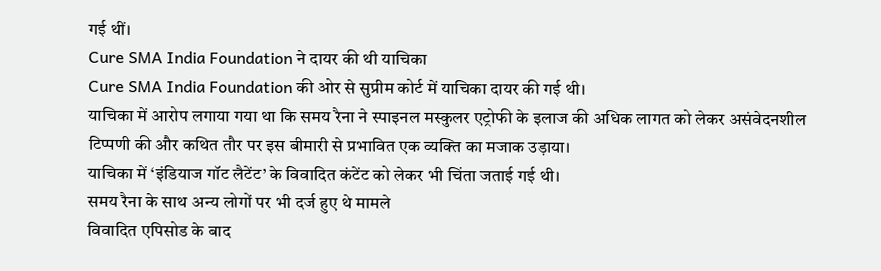गई थीं।
Cure SMA India Foundation ने दायर की थी याचिका
Cure SMA India Foundation की ओर से सुप्रीम कोर्ट में याचिका दायर की गई थी।
याचिका में आरोप लगाया गया था कि समय रैना ने स्पाइनल मस्कुलर एट्रोफी के इलाज की अधिक लागत को लेकर असंवेदनशील टिप्पणी की और कथित तौर पर इस बीमारी से प्रभावित एक व्यक्ति का मजाक उड़ाया।
याचिका में ‘इंडियाज गॉट लैटेंट’ के विवादित कंटेंट को लेकर भी चिंता जताई गई थी।
समय रैना के साथ अन्य लोगों पर भी दर्ज हुए थे मामले
विवादित एपिसोड के बाद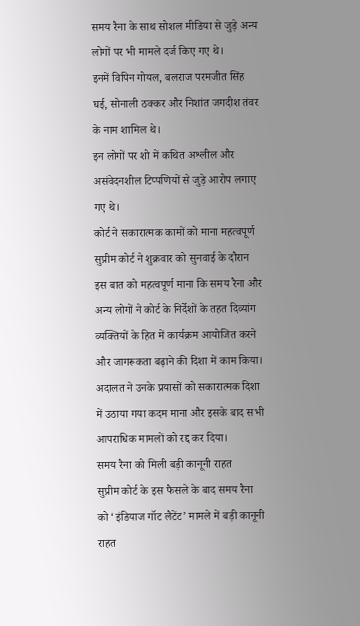समय रैना के साथ सोशल मीडिया से जुड़े अन्य लोगों पर भी मामले दर्ज किए गए थे।
इनमें विपिन गोयल, बलराज परमजीत सिंह घई, सोनाली ठक्कर और निशांत जगदीश तंवर के नाम शामिल थे।
इन लोगों पर शो में कथित अश्लील और असंवेदनशील टिप्पणियों से जुड़े आरोप लगाए गए थे।
कोर्ट ने सकारात्मक कामों को माना महत्वपूर्ण
सुप्रीम कोर्ट ने शुक्रवार को सुनवाई के दौरान इस बात को महत्वपूर्ण माना कि समय रैना और अन्य लोगों ने कोर्ट के निर्देशों के तहत दिव्यांग व्यक्तियों के हित में कार्यक्रम आयोजित करने और जागरूकता बढ़ाने की दिशा में काम किया।
अदालत ने उनके प्रयासों को सकारात्मक दिशा में उठाया गया कदम माना और इसके बाद सभी आपराधिक मामलों को रद्द कर दिया।
समय रैना को मिली बड़ी कानूनी राहत
सुप्रीम कोर्ट के इस फैसले के बाद समय रैना को ‘इंडियाज गॉट लैटेंट’ मामले में बड़ी कानूनी राहत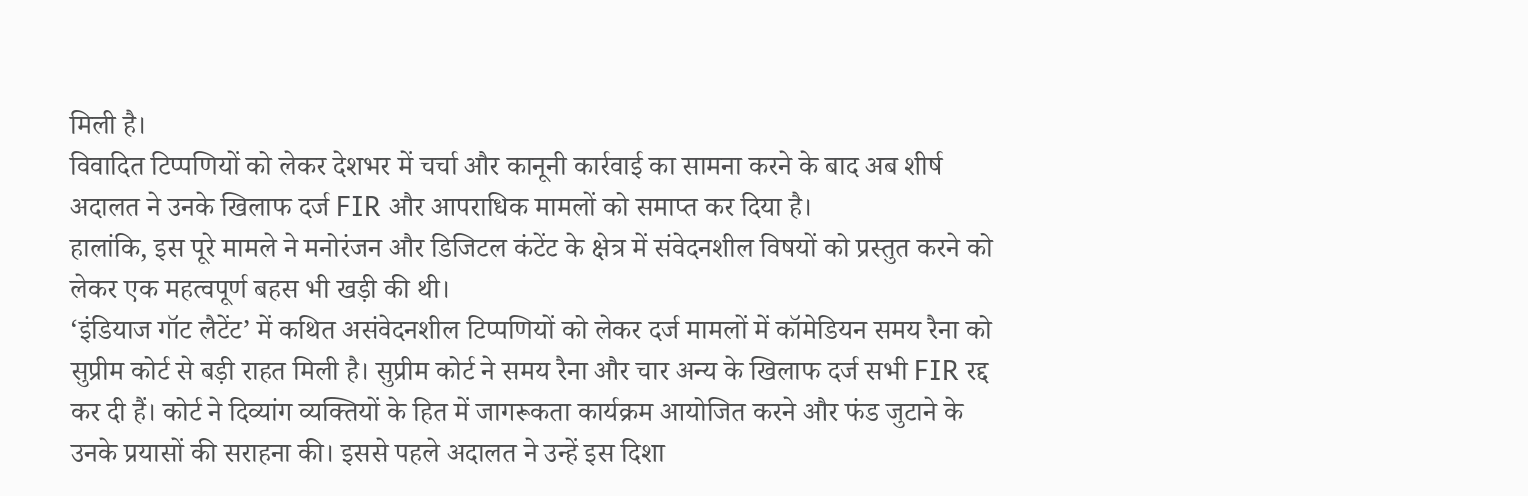मिली है।
विवादित टिप्पणियों को लेकर देशभर में चर्चा और कानूनी कार्रवाई का सामना करने के बाद अब शीर्ष अदालत ने उनके खिलाफ दर्ज FIR और आपराधिक मामलों को समाप्त कर दिया है।
हालांकि, इस पूरे मामले ने मनोरंजन और डिजिटल कंटेंट के क्षेत्र में संवेदनशील विषयों को प्रस्तुत करने को लेकर एक महत्वपूर्ण बहस भी खड़ी की थी।
‘इंडियाज गॉट लैटेंट’ में कथित असंवेदनशील टिप्पणियों को लेकर दर्ज मामलों में कॉमेडियन समय रैना को सुप्रीम कोर्ट से बड़ी राहत मिली है। सुप्रीम कोर्ट ने समय रैना और चार अन्य के खिलाफ दर्ज सभी FIR रद्द कर दी हैं। कोर्ट ने दिव्यांग व्यक्तियों के हित में जागरूकता कार्यक्रम आयोजित करने और फंड जुटाने के उनके प्रयासों की सराहना की। इससे पहले अदालत ने उन्हें इस दिशा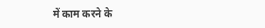में काम करने के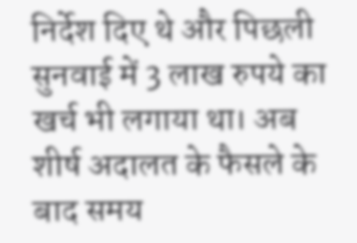निर्देश दिए थे और पिछली सुनवाई में 3 लाख रुपये का खर्च भी लगाया था। अब शीर्ष अदालत के फैसले के बाद समय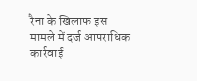रैना के खिलाफ इस मामले में दर्ज आपराधिक कार्रवाई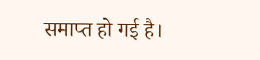समाप्त हो गई है।